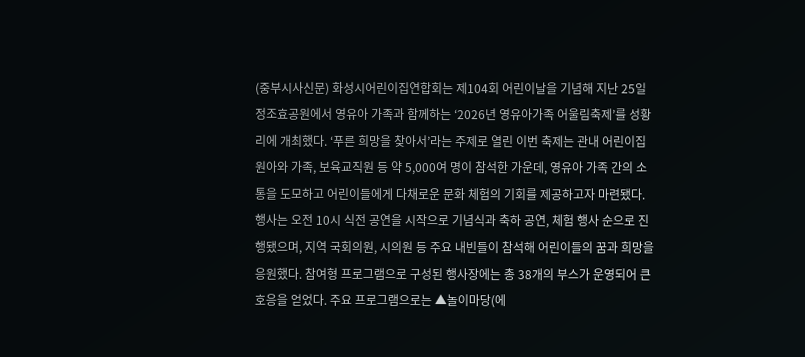(중부시사신문) 화성시어린이집연합회는 제104회 어린이날을 기념해 지난 25일 정조효공원에서 영유아 가족과 함께하는 ‘2026년 영유아가족 어울림축제’를 성황리에 개최했다. ‘푸른 희망을 찾아서’라는 주제로 열린 이번 축제는 관내 어린이집 원아와 가족, 보육교직원 등 약 5,000여 명이 참석한 가운데, 영유아 가족 간의 소통을 도모하고 어린이들에게 다채로운 문화 체험의 기회를 제공하고자 마련됐다. 행사는 오전 10시 식전 공연을 시작으로 기념식과 축하 공연, 체험 행사 순으로 진행됐으며, 지역 국회의원, 시의원 등 주요 내빈들이 참석해 어린이들의 꿈과 희망을 응원했다. 참여형 프로그램으로 구성된 행사장에는 총 38개의 부스가 운영되어 큰 호응을 얻었다. 주요 프로그램으로는 ▲놀이마당(에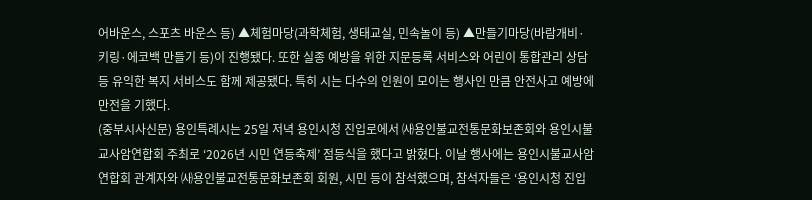어바운스, 스포츠 바운스 등) ▲체험마당(과학체험, 생태교실, 민속놀이 등) ▲만들기마당(바람개비·키링·에코백 만들기 등)이 진행됐다. 또한 실종 예방을 위한 지문등록 서비스와 어린이 통합관리 상담 등 유익한 복지 서비스도 함께 제공됐다. 특히 시는 다수의 인원이 모이는 행사인 만큼 안전사고 예방에 만전을 기했다.
(중부시사신문) 용인특례시는 25일 저녁 용인시청 진입로에서 ㈔용인불교전통문화보존회와 용인시불교사암연합회 주최로 ‘2026년 시민 연등축제’ 점등식을 했다고 밝혔다. 이날 행사에는 용인시불교사암연합회 관계자와 ㈔용인불교전통문화보존회 회원, 시민 등이 참석했으며, 참석자들은 ‘용인시청 진입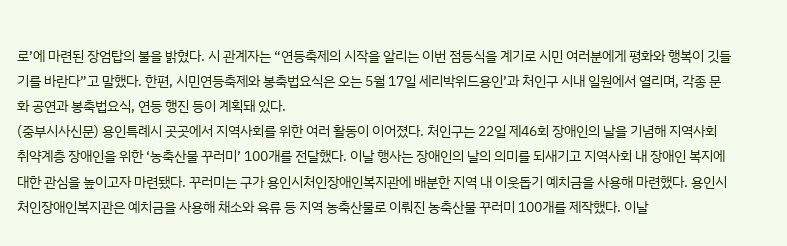로’에 마련된 장엄탑의 불을 밝혔다. 시 관계자는 “연등축제의 시작을 알리는 이번 점등식을 계기로 시민 여러분에게 평화와 행복이 깃들기를 바란다”고 말했다. 한편, 시민연등축제와 봉축법요식은 오는 5월 17일 세리박위드용인’과 처인구 시내 일원에서 열리며, 각종 문화 공연과 봉축법요식, 연등 행진 등이 계획돼 있다.
(중부시사신문) 용인특례시 곳곳에서 지역사회를 위한 여러 활동이 이어졌다. 처인구는 22일 제46회 장애인의 날을 기념해 지역사회 취약계층 장애인을 위한 ‘농축산물 꾸러미’ 100개를 전달했다. 이날 행사는 장애인의 날의 의미를 되새기고 지역사회 내 장애인 복지에 대한 관심을 높이고자 마련됐다. 꾸러미는 구가 용인시처인장애인복지관에 배분한 지역 내 이웃돕기 예치금을 사용해 마련했다. 용인시처인장애인복지관은 예치금을 사용해 채소와 육류 등 지역 농축산물로 이뤄진 농축산물 꾸러미 100개를 제작했다. 이날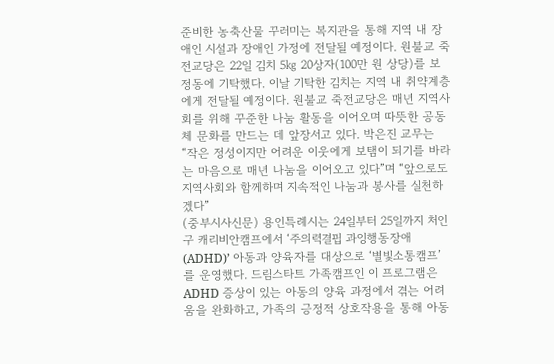준비한 농축산물 꾸러미는 복지관을 통해 지역 내 장애인 시설과 장애인 가정에 전달될 예정이다. 원불교 죽전교당은 22일 김치 5㎏ 20상자(100만 원 상당)를 보정동에 기탁했다. 이날 기탁한 김치는 지역 내 취약계층에게 전달될 예정이다. 원불교 죽전교당은 매년 지역사회를 위해 꾸준한 나눔 활동을 이어오며 따뜻한 공동체 문화를 만드는 데 앞장서고 있다. 박은진 교무는 “작은 정성이지만 어려운 이웃에게 보탬이 되기를 바라는 마음으로 매년 나눔을 이어오고 있다”며 “앞으로도 지역사회와 함께하며 지속적인 나눔과 봉사를 실천하겠다”
(중부시사신문) 용인특례시는 24일부터 25일까지 처인구 캐리비안캠프에서 ‘주의력결핍 과잉행동장애(ADHD)’ 아동과 양육자를 대상으로 ‘별빛소통캠프’를 운영했다. 드림스타트 가족캠프인 이 프로그램은 ADHD 증상이 있는 아동의 양육 과정에서 겪는 어려움을 완화하고, 가족의 긍정적 상호작용을 통해 아동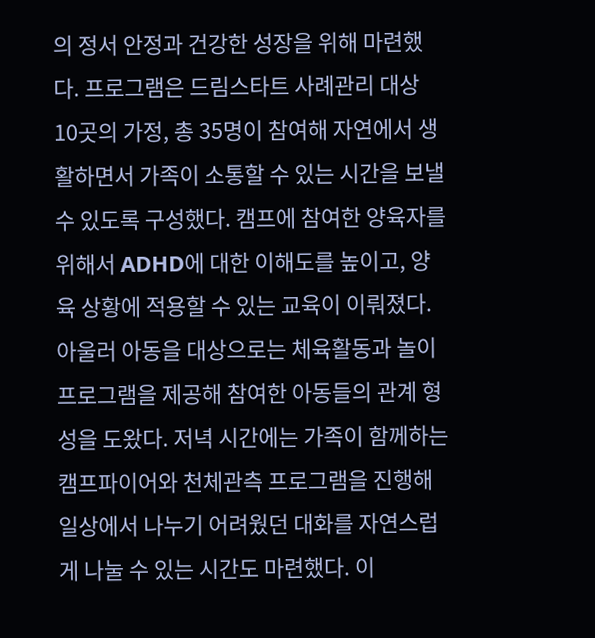의 정서 안정과 건강한 성장을 위해 마련했다. 프로그램은 드림스타트 사례관리 대상 10곳의 가정, 총 35명이 참여해 자연에서 생활하면서 가족이 소통할 수 있는 시간을 보낼 수 있도록 구성했다. 캠프에 참여한 양육자를 위해서 ADHD에 대한 이해도를 높이고, 양육 상황에 적용할 수 있는 교육이 이뤄졌다. 아울러 아동을 대상으로는 체육활동과 놀이 프로그램을 제공해 참여한 아동들의 관계 형성을 도왔다. 저녁 시간에는 가족이 함께하는 캠프파이어와 천체관측 프로그램을 진행해 일상에서 나누기 어려웠던 대화를 자연스럽게 나눌 수 있는 시간도 마련했다. 이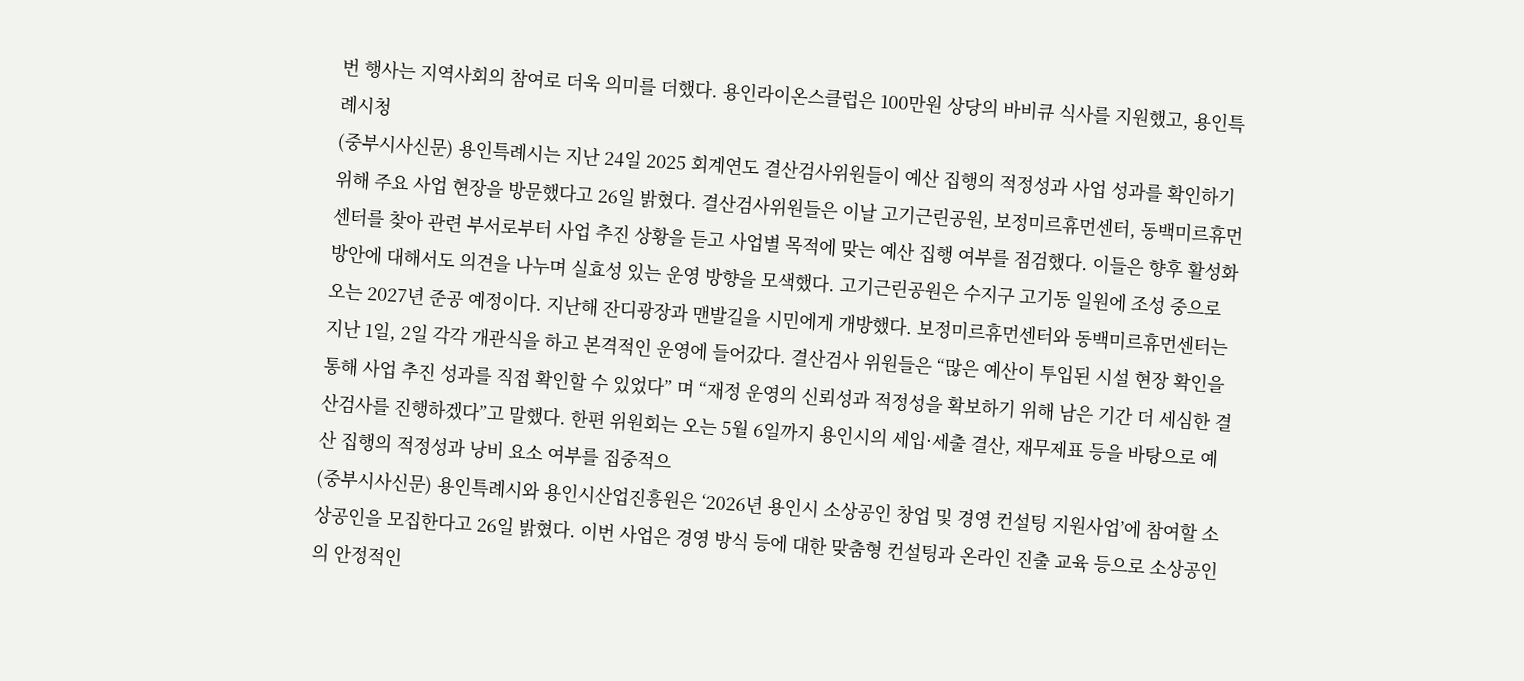번 행사는 지역사회의 참여로 더욱 의미를 더했다. 용인라이온스클럽은 100만원 상당의 바비큐 식사를 지원했고, 용인특례시청
(중부시사신문) 용인특례시는 지난 24일 2025 회계연도 결산검사위원들이 예산 집행의 적정성과 사업 성과를 확인하기 위해 주요 사업 현장을 방문했다고 26일 밝혔다. 결산검사위원들은 이날 고기근린공원, 보정미르휴먼센터, 동백미르휴먼센터를 찾아 관련 부서로부터 사업 추진 상황을 듣고 사업별 목적에 맞는 예산 집행 여부를 점검했다. 이들은 향후 활성화 방안에 대해서도 의견을 나누며 실효성 있는 운영 방향을 모색했다. 고기근린공원은 수지구 고기동 일원에 조성 중으로 오는 2027년 준공 예정이다. 지난해 잔디광장과 맨발길을 시민에게 개방했다. 보정미르휴먼센터와 동백미르휴먼센터는 지난 1일, 2일 각각 개관식을 하고 본격적인 운영에 들어갔다. 결산검사 위원들은 “많은 예산이 투입된 시설 현장 확인을 통해 사업 추진 성과를 직접 확인할 수 있었다” 며 “재정 운영의 신뢰성과 적정성을 확보하기 위해 남은 기간 더 세심한 결산검사를 진행하겠다”고 말했다. 한편 위원회는 오는 5월 6일까지 용인시의 세입·세출 결산, 재무제표 등을 바탕으로 예산 집행의 적정성과 낭비 요소 여부를 집중적으
(중부시사신문) 용인특례시와 용인시산업진흥원은 ‘2026년 용인시 소상공인 창업 및 경영 컨설팅 지원사업’에 참여할 소상공인을 모집한다고 26일 밝혔다. 이번 사업은 경영 방식 등에 대한 맞춤형 컨설팅과 온라인 진출 교육 등으로 소상공인의 안정적인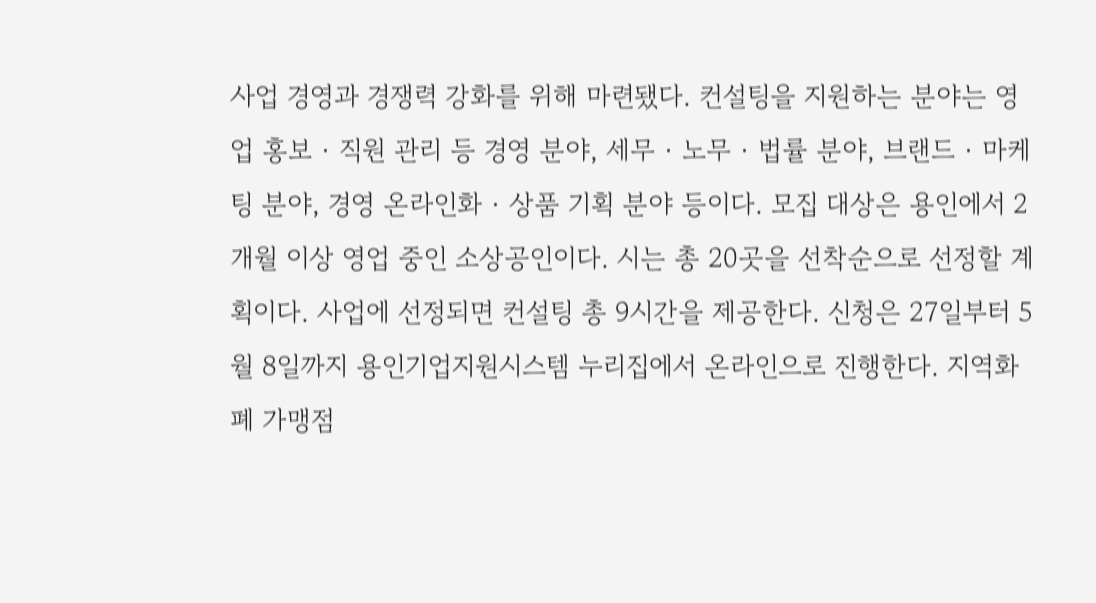사업 경영과 경쟁력 강화를 위해 마련됐다. 컨설팅을 지원하는 분야는 영업 홍보‧직원 관리 등 경영 분야, 세무‧노무‧법률 분야, 브랜드‧마케팅 분야, 경영 온라인화‧상품 기획 분야 등이다. 모집 대상은 용인에서 2개월 이상 영업 중인 소상공인이다. 시는 총 20곳을 선착순으로 선정할 계획이다. 사업에 선정되면 컨설팅 총 9시간을 제공한다. 신청은 27일부터 5월 8일까지 용인기업지원시스템 누리집에서 온라인으로 진행한다. 지역화폐 가맹점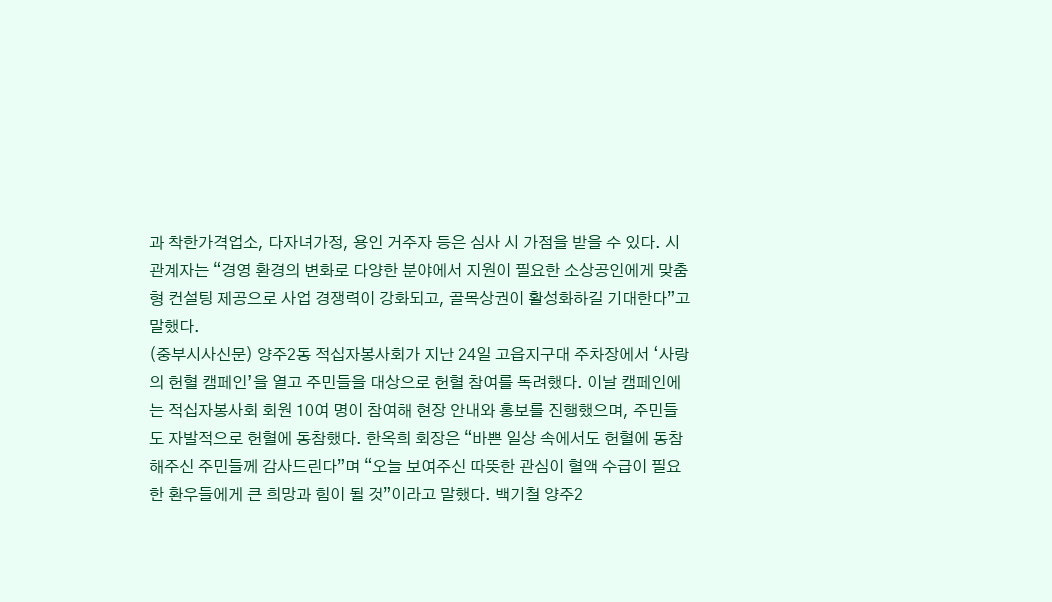과 착한가격업소, 다자녀가정, 용인 거주자 등은 심사 시 가점을 받을 수 있다. 시 관계자는 “경영 환경의 변화로 다양한 분야에서 지원이 필요한 소상공인에게 맞춤형 컨설팅 제공으로 사업 경쟁력이 강화되고, 골목상권이 활성화하길 기대한다”고 말했다.
(중부시사신문) 양주2동 적십자봉사회가 지난 24일 고읍지구대 주차장에서 ‘사랑의 헌혈 캠페인’을 열고 주민들을 대상으로 헌혈 참여를 독려했다. 이날 캠페인에는 적십자봉사회 회원 10여 명이 참여해 현장 안내와 홍보를 진행했으며, 주민들도 자발적으로 헌혈에 동참했다. 한옥희 회장은 “바쁜 일상 속에서도 헌혈에 동참해주신 주민들께 감사드린다”며 “오늘 보여주신 따뜻한 관심이 혈액 수급이 필요한 환우들에게 큰 희망과 힘이 될 것”이라고 말했다. 백기철 양주2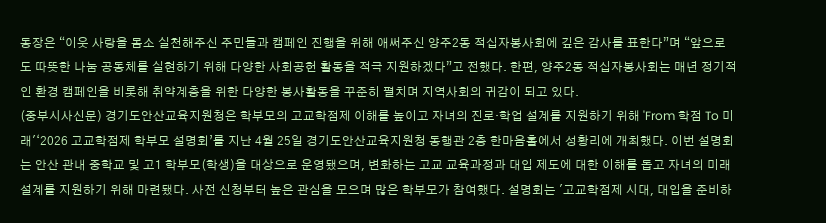동장은 “이웃 사랑을 몸소 실천해주신 주민들과 캠페인 진행을 위해 애써주신 양주2동 적십자봉사회에 깊은 감사를 표한다”며 “앞으로도 따뜻한 나눔 공동체를 실현하기 위해 다양한 사회공헌 활동을 적극 지원하겠다”고 전했다. 한편, 양주2동 적십자봉사회는 매년 정기적인 환경 캠페인을 비롯해 취약계층을 위한 다양한 봉사활동을 꾸준히 펼치며 지역사회의 귀감이 되고 있다.
(중부시사신문) 경기도안산교육지원청은 학부모의 고교학점제 이해를 높이고 자녀의 진로·학업 설계를 지원하기 위해 'From 학점 To 미래'‘2026 고교학점제 학부모 설명회’를 지난 4월 25일 경기도안산교육지원청 동행관 2층 한마음홀에서 성황리에 개최했다. 이번 설명회는 안산 관내 중학교 및 고1 학부모(학생)을 대상으로 운영됐으며, 변화하는 고교 교육과정과 대입 제도에 대한 이해를 돕고 자녀의 미래 설계를 지원하기 위해 마련됐다. 사전 신청부터 높은 관심을 모으며 많은 학부모가 참여했다. 설명회는 '고교학점제 시대, 대입을 준비하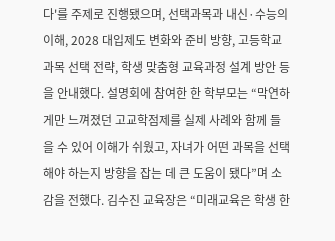다'를 주제로 진행됐으며, 선택과목과 내신·수능의 이해, 2028 대입제도 변화와 준비 방향, 고등학교 과목 선택 전략, 학생 맞춤형 교육과정 설계 방안 등을 안내했다. 설명회에 참여한 한 학부모는 “막연하게만 느껴졌던 고교학점제를 실제 사례와 함께 들을 수 있어 이해가 쉬웠고, 자녀가 어떤 과목을 선택해야 하는지 방향을 잡는 데 큰 도움이 됐다”며 소감을 전했다. 김수진 교육장은 “미래교육은 학생 한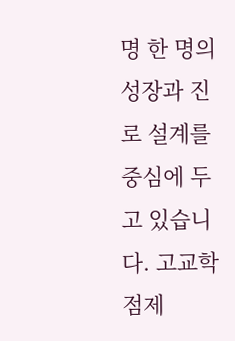명 한 명의 성장과 진로 설계를 중심에 두고 있습니다. 고교학점제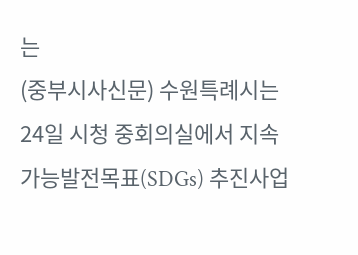는
(중부시사신문) 수원특례시는 24일 시청 중회의실에서 지속가능발전목표(SDGs) 추진사업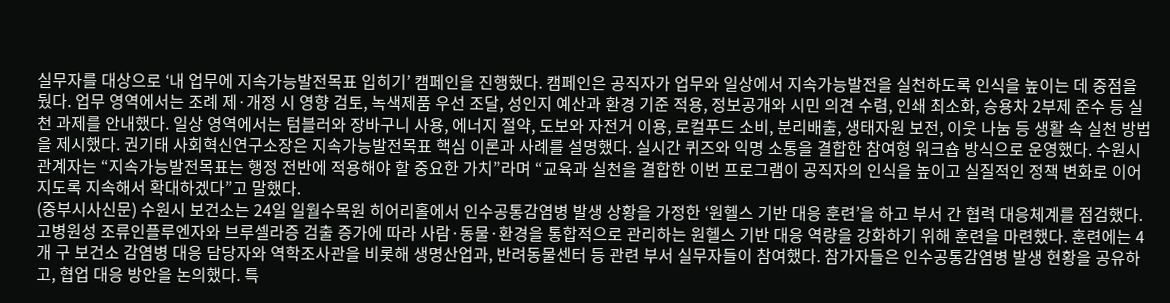실무자를 대상으로 ‘내 업무에 지속가능발전목표 입히기’ 캠페인을 진행했다. 캠페인은 공직자가 업무와 일상에서 지속가능발전을 실천하도록 인식을 높이는 데 중점을 뒀다. 업무 영역에서는 조례 제·개정 시 영향 검토, 녹색제품 우선 조달, 성인지 예산과 환경 기준 적용, 정보공개와 시민 의견 수렴, 인쇄 최소화, 승용차 2부제 준수 등 실천 과제를 안내했다. 일상 영역에서는 텀블러와 장바구니 사용, 에너지 절약, 도보와 자전거 이용, 로컬푸드 소비, 분리배출, 생태자원 보전, 이웃 나눔 등 생활 속 실천 방법을 제시했다. 권기태 사회혁신연구소장은 지속가능발전목표 핵심 이론과 사례를 설명했다. 실시간 퀴즈와 익명 소통을 결합한 참여형 워크숍 방식으로 운영했다. 수원시 관계자는 “지속가능발전목표는 행정 전반에 적용해야 할 중요한 가치”라며 “교육과 실천을 결합한 이번 프로그램이 공직자의 인식을 높이고 실질적인 정책 변화로 이어지도록 지속해서 확대하겠다”고 말했다.
(중부시사신문) 수원시 보건소는 24일 일월수목원 히어리홀에서 인수공통감염병 발생 상황을 가정한 ‘원헬스 기반 대응 훈련’을 하고 부서 간 협력 대응체계를 점검했다. 고병원성 조류인플루엔자와 브루셀라증 검출 증가에 따라 사람·동물·환경을 통합적으로 관리하는 원헬스 기반 대응 역량을 강화하기 위해 훈련을 마련했다. 훈련에는 4개 구 보건소 감염병 대응 담당자와 역학조사관을 비롯해 생명산업과, 반려동물센터 등 관련 부서 실무자들이 참여했다. 참가자들은 인수공통감염병 발생 현황을 공유하고, 협업 대응 방안을 논의했다. 특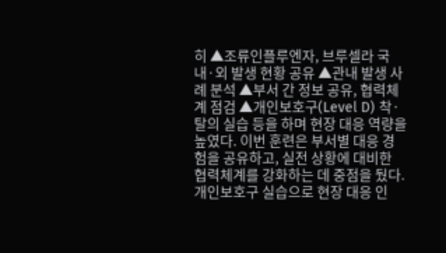히 ▲조류인플루엔자, 브루셀라 국내·외 발생 현황 공유 ▲관내 발생 사례 분석 ▲부서 간 정보 공유, 협력체계 점검 ▲개인보호구(Level D) 착·탈의 실습 등을 하며 현장 대응 역량을 높였다. 이번 훈련은 부서별 대응 경험을 공유하고, 실전 상황에 대비한 협력체계를 강화하는 데 중점을 뒀다. 개인보호구 실습으로 현장 대응 인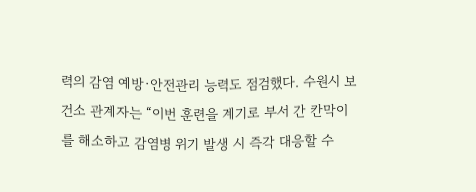력의 감염 예방·안전관리 능력도 점검했다. 수원시 보건소 관계자는 “이번 훈련을 계기로 부서 간 칸막이를 해소하고 감염병 위기 발생 시 즉각 대응할 수